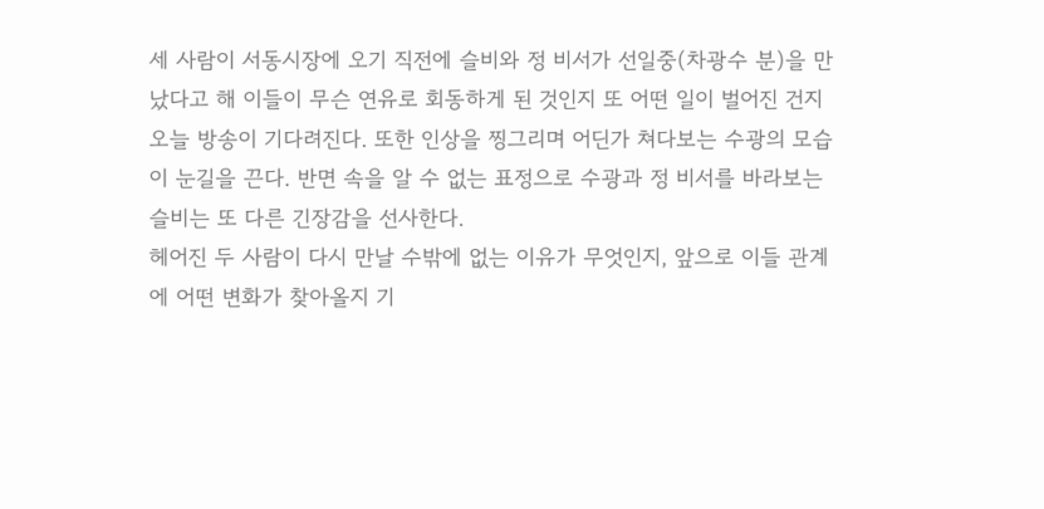세 사람이 서동시장에 오기 직전에 슬비와 정 비서가 선일중(차광수 분)을 만났다고 해 이들이 무슨 연유로 회동하게 된 것인지 또 어떤 일이 벌어진 건지 오늘 방송이 기다려진다. 또한 인상을 찡그리며 어딘가 쳐다보는 수광의 모습이 눈길을 끈다. 반면 속을 알 수 없는 표정으로 수광과 정 비서를 바라보는 슬비는 또 다른 긴장감을 선사한다.
헤어진 두 사람이 다시 만날 수밖에 없는 이유가 무엇인지, 앞으로 이들 관계에 어떤 변화가 찾아올지 기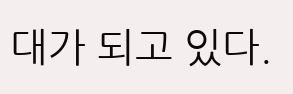대가 되고 있다.